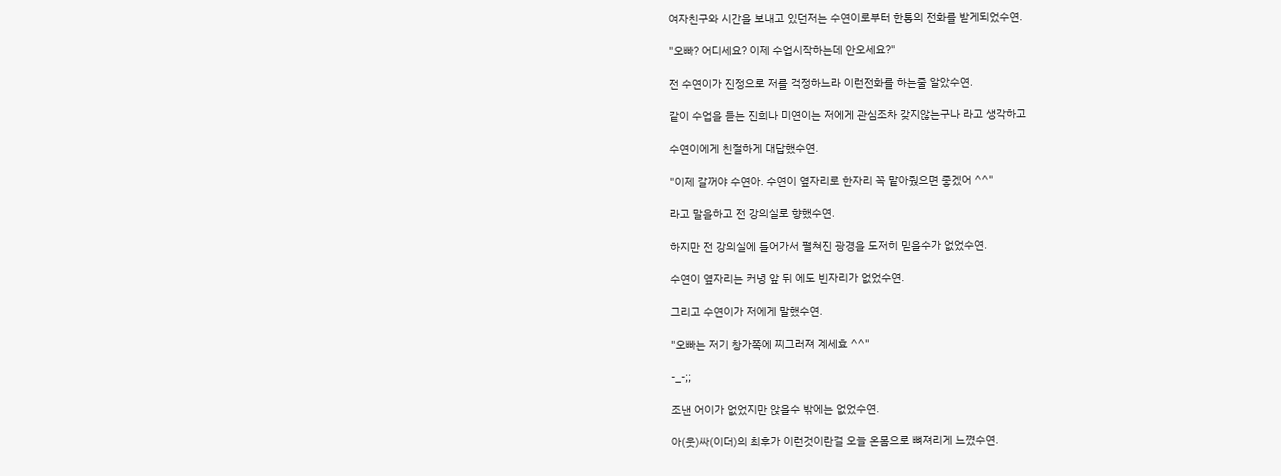여자친구와 시간을 보내고 있던저는 수연이로부터 한통의 전화를 받게되었수연.

"오빠? 어디세요? 이제 수업시작하는데 안오세요?"

전 수연이가 진정으로 저를 걱정하느라 이런전화를 하는줄 알았수연.

같이 수업을 듣는 진희나 미연이는 저에게 관심조차 갖지않는구나 라고 생각하고

수연이에게 친절하게 대답했수연.

"이제 갈꺼야 수연아. 수연이 옆자리로 한자리 꼭 맡아줬으면 좋겠어 ^^"

라고 말을하고 전 강의실로 향했수연.

하지만 전 강의실에 들어가서 펼쳐진 광경을 도저히 믿을수가 없었수연.

수연이 옆자리는 커녕 앞 뒤 에도 빈자리가 없었수연.

그리고 수연이가 저에게 말했수연.

"오빠는 저기 창가쪽에 찌그러져 계세효 ^^"

-_-;;

조낸 어이가 없었지만 앉을수 밖에는 없었수연.

아(웃)싸(이더)의 최후가 이런것이란걸 오늘 온몸으로 뼈져리게 느꼈수연.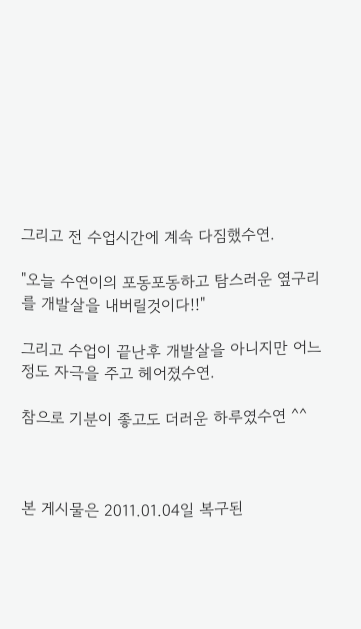그리고 전 수업시간에 계속 다짐했수연.

"오늘 수연이의 포동포동하고 탐스러운 옆구리를 개발살을 내버릴것이다!!"

그리고 수업이 끝난후 개발살을 아니지만 어느정도 자극을 주고 헤어졌수연.

참으로 기분이 좋고도 더러운 하루였수연 ^^



본 게시물은 2011.01.04일 복구된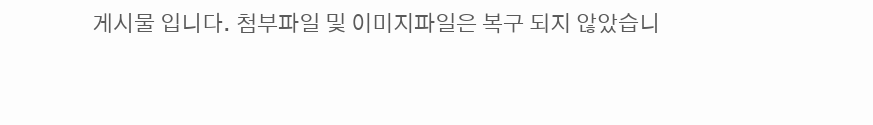게시물 입니다. 첨부파일 및 이미지파일은 복구 되지 않았습니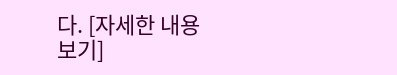다. [자세한 내용 보기]